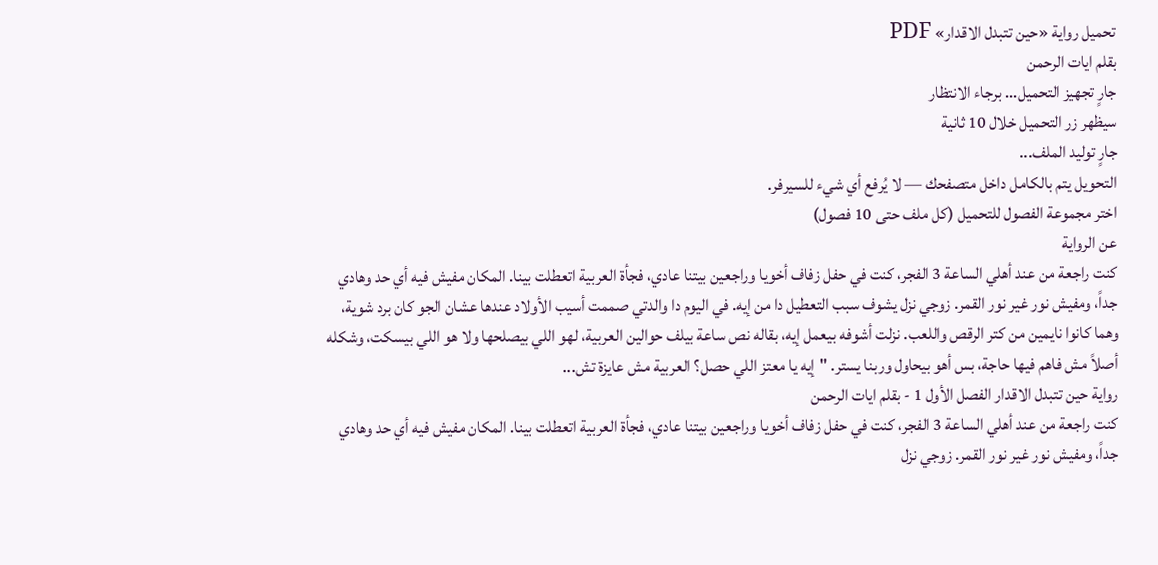تحميل رواية «حين تتبدل الاقدار» PDF
بقلم ايات الرحمن
جارٍ تجهيز التحميل... برجاء الانتظار
سيظهر زر التحميل خلال 10 ثانية
جارٍ توليد الملف...
التحويل يتم بالكامل داخل متصفحك — لا يُرفع أي شيء للسيرفر.
اختر مجموعة الفصول للتحميل (كل ملف حتى 10 فصول)
عن الرواية
كنت راجعة من عند أهلي الساعة 3 الفجر، كنت في حفل زفاف أخويا وراجعين بيتنا عادي، فجأة العربية اتعطلت بينا. المكان مفيش فيه أي حد وهادي جداً، ومفيش نور غير نور القمر. زوجي نزل يشوف سبب التعطيل دا من إيه. في اليوم دا والدتي صممت أسيب الأولاد عندها عشان الجو كان برد شوية، وهما كانوا نايمين من كتر الرقص واللعب. نزلت أشوفه بيعمل إيه، بقاله نص ساعة بيلف حوالين العربية، لهو اللي بيصلحها ولا هو اللي بيسكت، وشكله أصلاً مش فاهم فيها حاجة، بس أهو بيحاول وربنا يستر. "إيه يا معتز اللي حصل؟ العربية مش عايزة تش...
رواية حين تتبدل الاقدار الفصل الأول 1 - بقلم ايات الرحمن
كنت راجعة من عند أهلي الساعة 3 الفجر، كنت في حفل زفاف أخويا وراجعين بيتنا عادي، فجأة العربية اتعطلت بينا. المكان مفيش فيه أي حد وهادي جداً، ومفيش نور غير نور القمر. زوجي نزل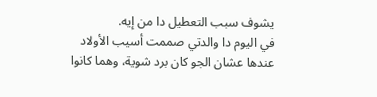يشوف سبب التعطيل دا من إيه.
في اليوم دا والدتي صممت أسيب الأولاد عندها عشان الجو كان برد شوية، وهما كانوا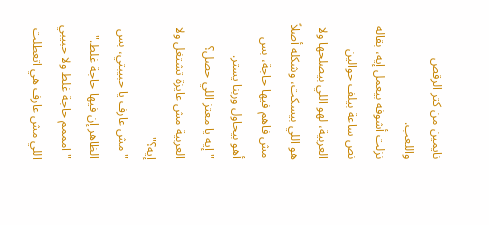نايمين من كتر الرقص واللعب.
نزلت أشوفه بيعمل إيه، بقاله نص ساعة بيلف حوالين العربية، لهو اللي بيصلحها ولا هو اللي بيسكت، وشكله أصلاً مش فاهم فيها حاجة، بس أهو بيحاول وربنا يستر.
"إيه يا معتز اللي حصل؟ العربية مش عايزة تشتغل ولا إيه؟"
"مش عارف يا حبيبتي، بس الظاهر إن فيها حاجة غلط."
"امممم حاجة غلط ولا حبيبي اللي مش عارف هي اتعطلت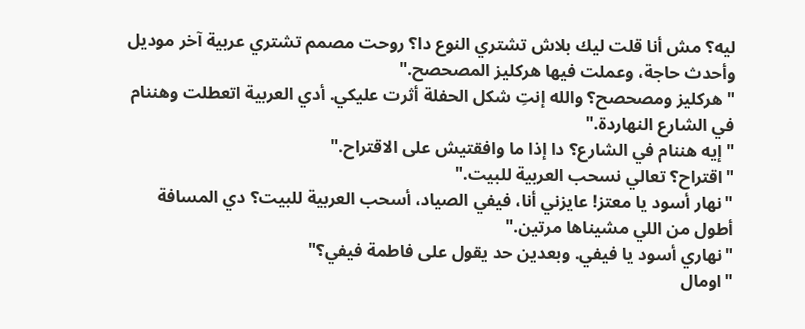ليه؟ مش أنا قلت ليك بلاش تشتري النوع دا؟ روحت مصمم تشتري عربية آخر موديل وأحدث حاجة، وعملت فيها هركليز المصحصح."
"هركليز ومصحصح؟ والله إنتِ شكل الحفلة أثرت عليكي. أدي العربية اتعطلت وهننام في الشارع النهاردة."
"إيه هننام في الشارع؟ دا إذا ما وافقتيش على الاقتراح."
"اقتراح؟ تعالي نسحب العربية للبيت."
"نهار أسود يا معتز! عايزني أنا، فيفي الصياد، أسحب العربية للبيت؟ دي المسافة أطول من اللي مشيناها مرتين."
"نهاري أسود يا فيفي. وبعدين حد يقول على فاطمة فيفي؟"
"اومال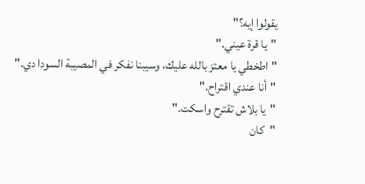يقولوا إيه؟"
"يا قرة عيني."
"اطخطي يا معتز بالله عليك، وسيبنا نفكر في المصيبة السودا دي."
"أنا عندي اقتراح."
"يا بلاش تقترح واسكت."
"كان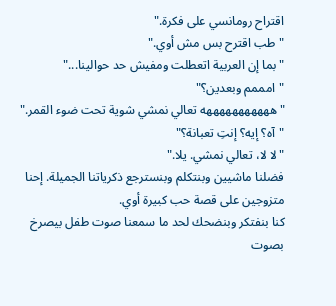اقتراح رومانسي على فكرة."
"طب اقترح بس مش أوي."
"بما إن العربية اتعطلت ومفيش حد حوالينا..."
"امممم وبعدين؟"
"هههههههههههه تعالي نمشي شوية تحت ضوء القمر."
"آه؟ إيه؟ إنتِ تعبانة؟"
"لا لا، تعالي نمشي. يلا."
فضلنا ماشيين وبنتكلم وبنسترجع ذكرياتنا الجميلة. إحنا متزوجين على قصة حب كبيرة أوي.
كنا بنفتكر وبنضحك لحد ما سمعنا صوت طفل بيصرخ بصوت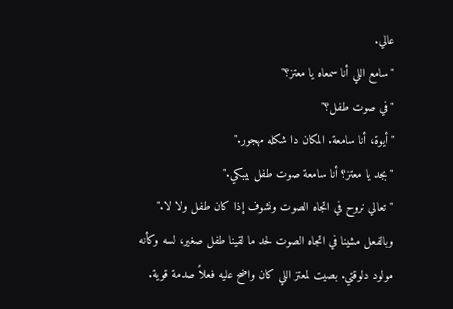عالي.
"سامع اللي أنا سمعاه يا معتز؟"
"في صوت طفل؟"
"أيوة، أنا سامعة. المكان دا شكله مهجور."
"بجد يا معتز؟ أنا سامعة صوت طفل بيبكي."
"تعالي نروح في اتجاه الصوت ونشوف إذا كان طفل ولا لا."
وبالفعل مشينا في اتجاه الصوت لحد ما لقينا طفل صغير، لسه وكأنه مولود دلوقتي. بصيت لمعتز اللي كان واضح عليه فعلاً صدمة قوية.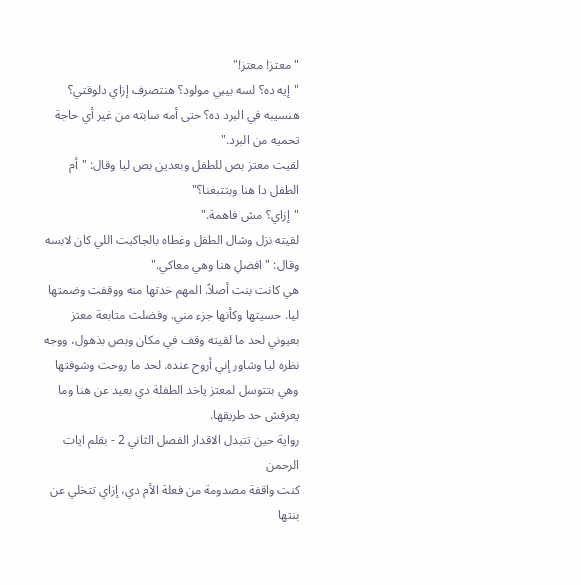"معتز! معتز!"
"إيه ده؟ لسه بيبي مولود؟ هنتصرف إزاي دلوقتي؟ هنسيبه في البرد ده؟ حتى أمه سابته من غير أي حاجة تحميه من البرد."
لقيت معتز بص للطفل وبعدين بص ليا وقال: "أم الطفل دا هنا وبتتبعنا؟"
"إزاي؟ مش فاهمة."
لقيته نزل وشال الطفل وغطاه بالجاكيت اللي كان لابسه وقال: "افضلِ هنا وهي معاكي."
هي كانت بنت أصلاً. المهم خدتها منه ووقفت وضمتها ليا. حسيتها وكأنها جزء مني. وفضلت متابعة معتز بعيوني لحد ما لقيته وقف في مكان وبص بذهول، ووجه نظره ليا وشاور إني أروح عنده. لحد ما روحت وشوفتها وهي بتتوسل لمعتز ياخد الطفلة دي بعيد عن هنا وما يعرفش حد طريقها.
رواية حين تتبدل الاقدار الفصل الثاني 2 - بقلم ايات الرحمن
كنت واقفة مصدومة من فعلة الأم دي، إزاي تتخلي عن بنتها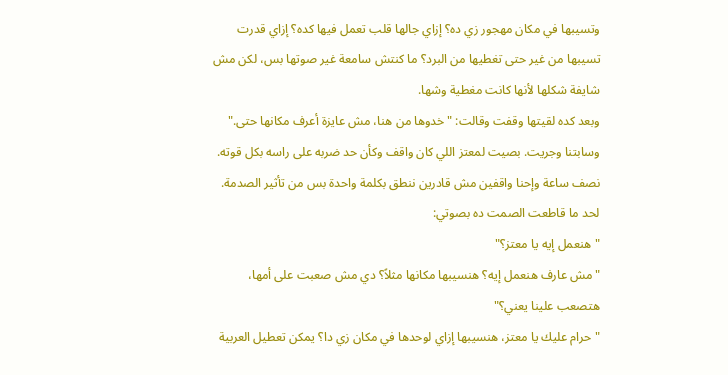وتسيبها في مكان مهجور زي ده؟ إزاي جالها قلب تعمل فيها كده؟ إزاي قدرت تسيبها من غير حتى تغطيها من البرد؟ ما كنتش سامعة غير صوتها بس، لكن مش شايفة شكلها لأنها كانت مغطية وشها.
وبعد كده لقيتها وقفت وقالت: "خدوها من هنا، مش عايزة أعرف مكانها حتى."
وسابتنا وجريت. بصيت لمعتز اللي كان واقف وكأن حد ضربه على راسه بكل قوته.
نصف ساعة وإحنا واقفين مش قادرين ننطق بكلمة واحدة بس من تأثير الصدمة. لحد ما قاطعت الصمت ده بصوتي:
"هنعمل إيه يا معتز؟"
"مش عارف هنعمل إيه؟ هنسيبها مكانها مثلاً؟ دي مش صعبت على أمها، هتصعب علينا يعني؟"
"حرام عليك يا معتز، هنسيبها إزاي لوحدها في مكان زي دا؟ يمكن تعطيل العربية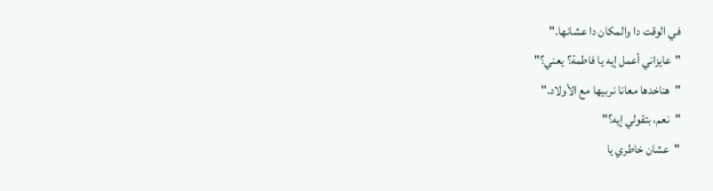في الوقت دا والمكان دا عشانها."
"عايزاني أعمل إيه يا فاطمة؟ يعني؟"
"هناخدها معانا نربيها مع الأولاد."
"نعم، بتقولي إيه؟"
"عشان خاطري يا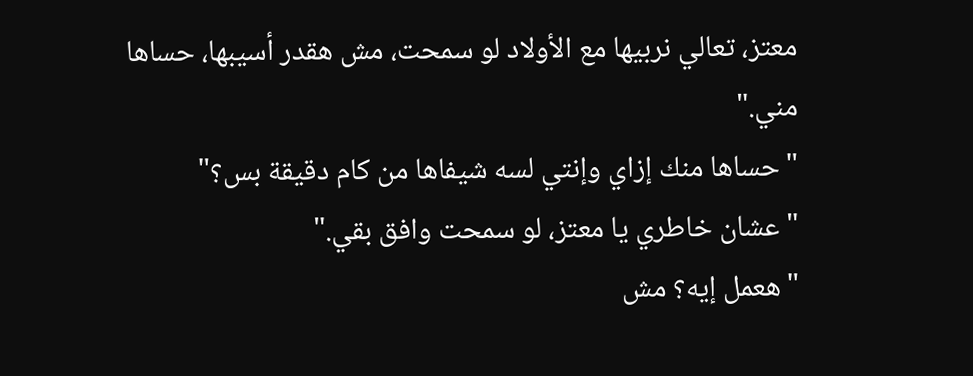معتز، تعالي نربيها مع الأولاد لو سمحت، مش هقدر أسيبها، حساها مني."
"حساها منك إزاي وإنتي لسه شيفاها من كام دقيقة بس؟"
"عشان خاطري يا معتز، لو سمحت وافق بقي."
"هعمل إيه؟ مش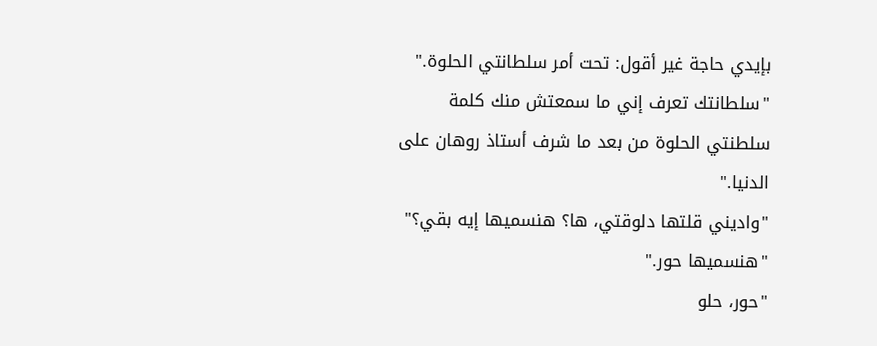بإيدي حاجة غير أقول: تحت أمر سلطانتي الحلوة."
"سلطانتك تعرف إني ما سمعتش منك كلمة سلطنتي الحلوة من بعد ما شرف أستاذ روهان على الدنيا."
"واديني قلتها دلوقتي، ها؟ هنسميها إيه بقي؟"
"هنسميها حور."
"حور، حلو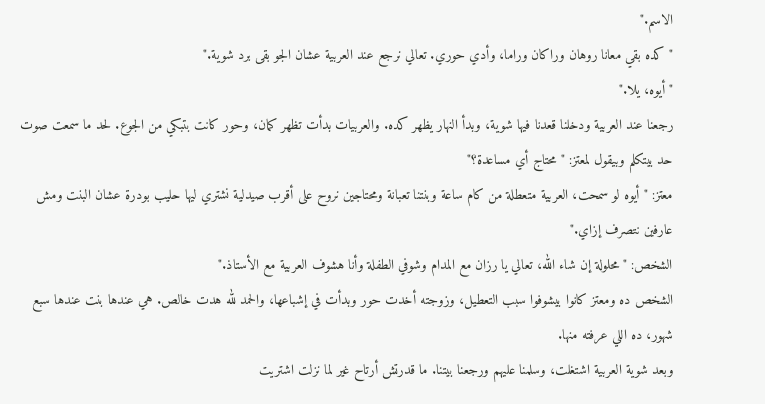الاسم."
"كده بقي معانا روهان وراكان وراما، وأدي حوري. تعالي نرجع عند العربية عشان الجو بقى برد شوية."
"أيوه، يلا."
رجعنا عند العربية ودخلنا قعدنا فيها شوية، وبدأ النهار يظهر كده. والعربيات بدأت تظهر كمان، وحور كانت بتبكي من الجوع. لحد ما سمعت صوت حد بيتكلم وبيقول لمعتز: "محتاج أي مساعدة؟"
معتز: "أيوه لو سمحت، العربية متعطلة من كام ساعة وبنتنا تعبانة ومحتاجين نروح على أقرب صيدلية نشتري ليها حليب بودرة عشان البنت ومش عارفين نتصرف إزاي."
الشخص: "محلولة إن شاء الله، تعالي يا رزان مع المدام وشوفي الطفلة وأنا هشوف العربية مع الأستاذ."
الشخص ده ومعتز كانوا بيشوفوا سبب التعطيل، وزوجته أخدت حور وبدأت في إشباعها، والحمد لله هدت خالص. هي عندها بنت عندها سبع شهور، ده اللي عرفته منها.
وبعد شوية العربية اشتغلت، وسلمنا عليهم ورجعنا بيتنا. ما قدرتش أرتاح غير لما نزلت اشتريت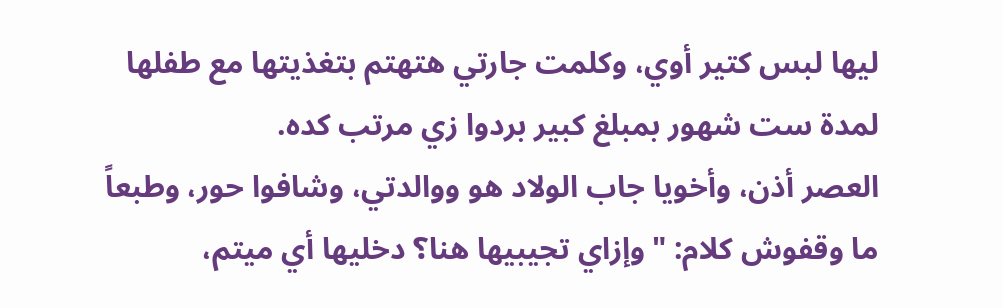ليها لبس كتير أوي، وكلمت جارتي هتهتم بتغذيتها مع طفلها لمدة ست شهور بمبلغ كبير بردوا زي مرتب كده.
العصر أذن، وأخويا جاب الولاد هو ووالدتي، وشافوا حور، وطبعاً ما وقفوش كلام: "وإزاي تجيبيها هنا؟ دخليها أي ميتم،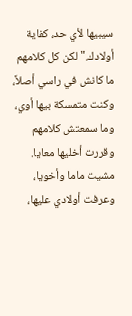سيبيها لأي حد، كفاية أولادك." لكن كل كلامهم ما كانش في راسي أصلاً، وكنت متمسكة بيها أوي، وما سمعتش كلامهم وقررت أخليها معايا.
مشيت ماما وأخويا، وعرفت أولادي عليها،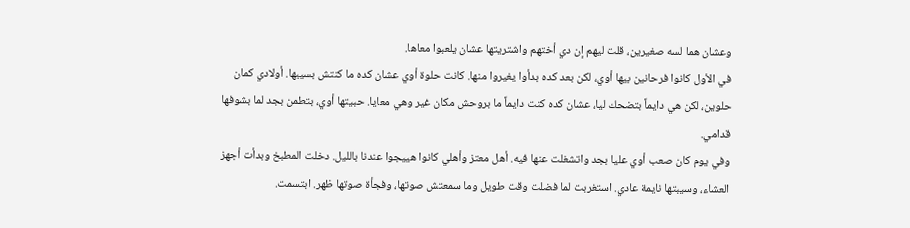وعشان هما لسه صغيرين، قلت ليهم إن دي أختهم واشتريتها عشان يلعبوا معاها.
في الأول كانوا فرحانين بيها أوي، لكن بعد كده بدأوا يغيروا منها. كانت حلوة أوي عشان كده ما كنتش بسيبها. أولادي كمان حلوين، لكن هي دايماً بتضحك ليا، عشان كده كنت دايماً ما بروحش مكان غير وهي معايا. حبيتها أوي، بتطمن بجد لما بشوفها قدامي.
وفي يوم كان صعب أوي عليا بجد واتشغلت عنها فيه. أهل معتز وأهلي كانوا هييجوا عندنا بالليل. دخلت المطبخ وبدأت أجهز العشاء، وسيبتها نايمة عادي. استغربت لما فضلت وقت طويل وما سمعتش صوتها، وفجأة صوتها ظهر. ابتسمت.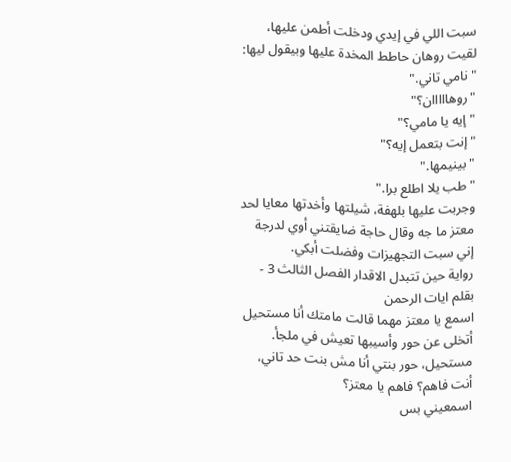سبت اللي في إيدي ودخلت أطمن عليها، لقيت روهان حاطط المخدة عليها وبيقول ليها: "نامي تاني."
"روهااااان؟"
"إيه يا مامي؟"
"إنت بتعمل إيه؟"
"بينيمها."
"طب يلا اطلع برا."
وجربت عليها بلهفة، شيلتها وأخدتها معايا لحد معتز ما جه وقال حاجة ضايقتني أوي لدرجة إني سبت التجهيزات وفضلت أبكي.
رواية حين تتبدل الاقدار الفصل الثالث 3 - بقلم ايات الرحمن
اسمع يا معتز مهما قالت مامتك أنا مستحيل أتخلى عن حور وأسيبها تعيش في ملجأ. مستحيل، حور بنتي أنا مش بنت حد تاني، أنت فاهم؟ فاهم يا معتز؟
اسمعيني بس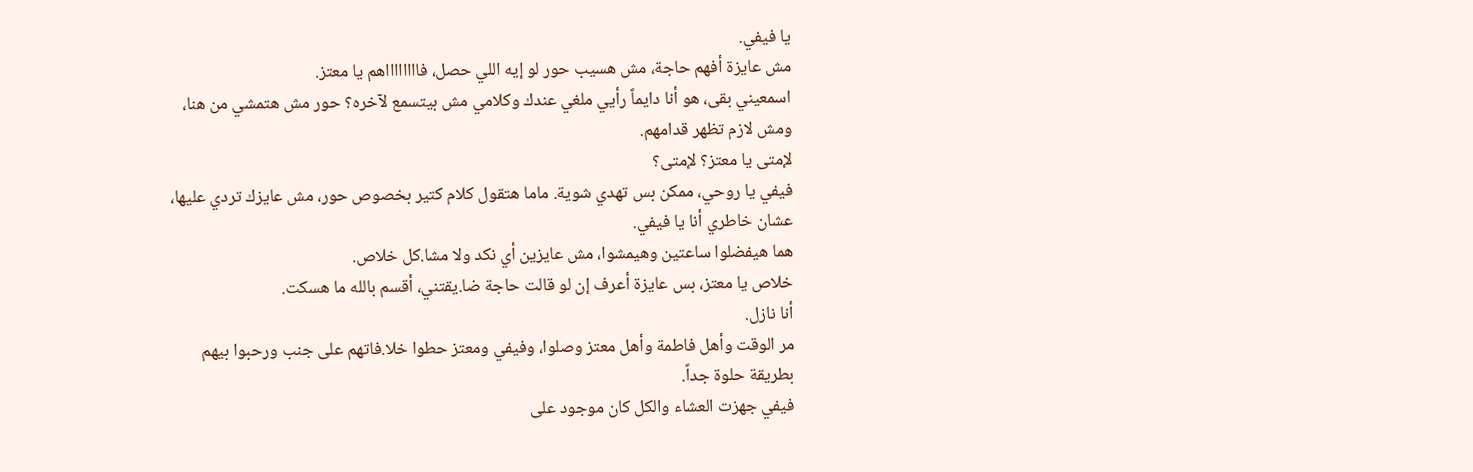يا فيفي.
مش عايزة أفهم حاجة، مش هسيب حور لو إيه اللي حصل، فااااااااهم يا معتز.
اسمعيني بقى، هو أنا دايماً رأيي ملغي عندك وكلامي مش بيتسمع لآخره؟ حور مش هتمشي من هنا، ومش لازم تظهر قدامهم.
لإمتى يا معتز؟ لإمتى؟
فيفي يا روحي، ممكن بس تهدي شوية. ماما هتقول كلام كتير بخصوص حور، مش عايزك تردي عليها، عشان خاطري أنا يا فيفي.
هما هيفضلوا ساعتين وهيمشوا، مش عايزين أي نكد ولا مشا.كل خلاص.
خلاص يا معتز، بس عايزة أعرف إن لو قالت حاجة ضا.يقتني، أقسم بالله ما هسكت.
أنا نازل.
مر الوقت وأهل فاطمة وأهل معتز وصلوا، وفيفي ومعتز حطوا خلا.فاتهم على جنب ورحبوا بيهم بطريقة حلوة جداً.
فيفي جهزت العشاء والكل كان موجود على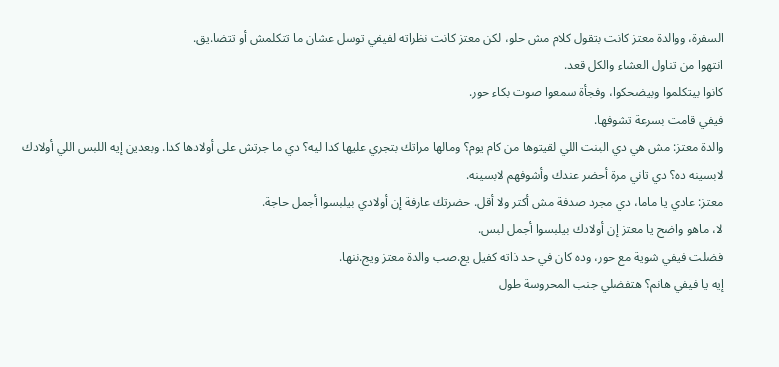السفرة، ووالدة معتز كانت بتقول كلام مش حلو، لكن معتز كانت نظراته لفيفي توسل عشان ما تتكلمش أو تتضا.يق.
انتهوا من تناول العشاء والكل قعد.
كانوا بيتكلموا وبيضحكوا، وفجأة سمعوا صوت بكاء حور.
فيفي قامت بسرعة تشوفها.
والدة معتز: مش هي دي البنت اللي لقيتوها من كام يوم؟ ومالها مراتك بتجري عليها كدا ليه؟ دي ما جرتش على أولادها كدا. وبعدين إيه اللبس اللي أولادك لابسينه ده؟ دي تاني مرة أحضر عندك وأشوفهم لابسينه.
معتز: عادي يا ماما، دي مجرد صدفة مش أكتر ولا أقل. حضرتك عارفة إن أولادي بيلبسوا أجمل حاجة.
لا، ماهو واضح يا معتز إن أولادك بيلبسوا أجمل لبس.
فضلت فيفي شوية مع حور، وده كان في حد ذاته كفيل يع.صب والدة معتز ويج.ننها.
إيه يا فيفي هانم؟ هتفضلي جنب المحروسة طول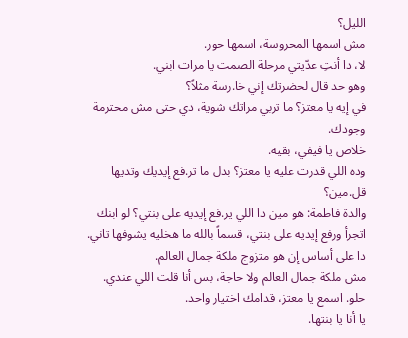الليل؟
مش اسمها المحروسة، اسمها حور.
لا، دا أنتِ عدّيتي مرحلة الصمت يا مرات ابني.
وهو حد قال لحضرتك إني خا.رسة مثلاً؟
في إيه يا معتز؟ ما تربي مراتك شوية، دي حتى مش محترمة وجودك.
خلاص يا فيفي، بقيه.
وده اللي قدرت عليه يا معتز؟ بدل ما تر.فع إيديك وتديها قل.مين؟
والدة فاطمة: هو مين دا اللي ير.فع إيديه على بنتي؟ لو ابنك اتجرأ ورفع إيديه على بنتي، قسماً بالله ما هخليه يشوفها تاني.
دا على أساس إن هو متزوج ملكة جمال العالم.
مش ملكة جمال العالم ولا حاجة، بس أنا قلت اللي عندي.
حلو. اسمع يا معتز، قدامك اختيار واحد.
يا أنا يا بنتها.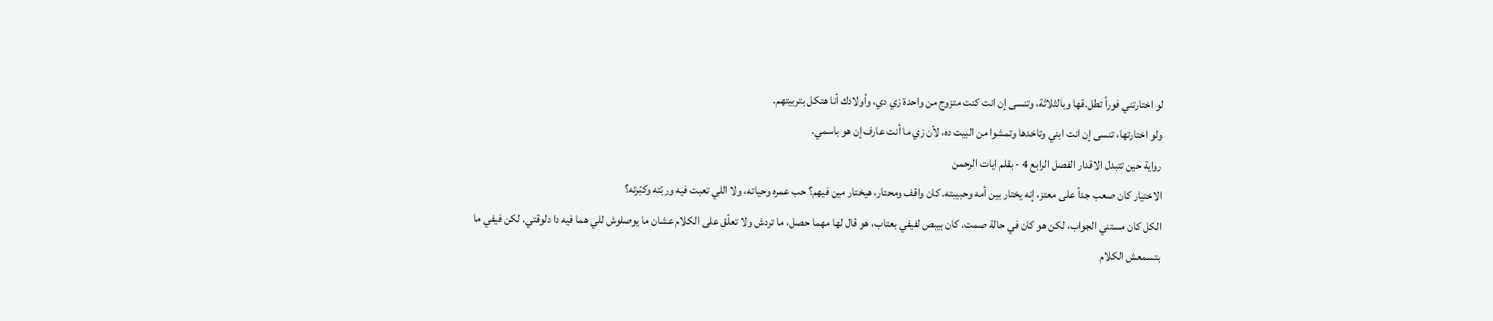لو اختارتني فوراً تطل.قها وبالثلاثة، وتنسى إن انت كنت متزوج من واحدة زي دي، وأولادك أنا هتكل بتربيتهم.
ولو اختارتها، تنسى إن انت ابني وتاخدها وتمشوا من البيت ده، لأن زي ما أنت عارف إن هو باسمي.
رواية حين تتبدل الاقدار الفصل الرابع 4 - بقلم ايات الرحمن
الاختيار كان صعب جداً على معتز، إنه يختار بين أمه وحبيبته. كان واقف ومحتار، هيختار مين فيهم؟ حب عمره وحياته، ولا اللي تعبت فيه وربّته وكبّرته؟
الكل كان مستني الجواب، لكن هو كان في حالة صمت. كان بيبص لفيفي بعتاب، هو قال لها مهما حصل، ما تردش ولا تعلّق على الكلام عشان ما يوصلوش للي هما فيه دا دلوقتي. لكن فيفي ما بتسمعش الكلام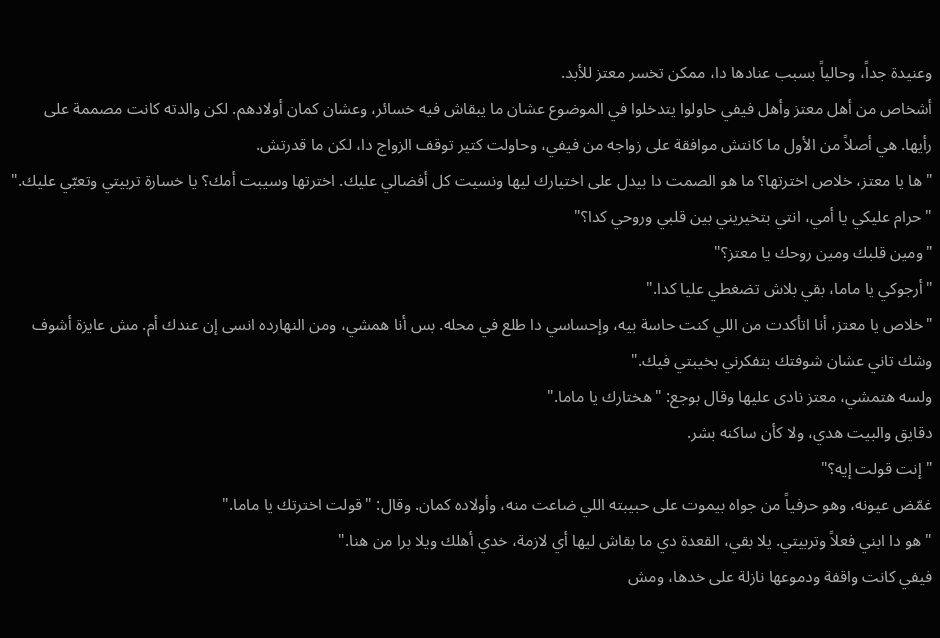وعنيدة جداً، وحالياً بسبب عنادها دا، ممكن تخسر معتز للأبد.
أشخاص من أهل معتز وأهل فيفي حاولوا يتدخلوا في الموضوع عشان ما يبقاش فيه خسائر، وعشان كمان أولادهم. لكن والدته كانت مصممة على رأيها. هي أصلاً من الأول ما كانتش موافقة على زواجه من فيفي، وحاولت كتير توقف الزواج دا، لكن ما قدرتش.
"ها يا معتز، خلاص اخترتها؟ ما هو الصمت دا بيدل على اختيارك ليها ونسيت كل أفضالي عليك. اخترتها وسيبت أمك؟ يا خسارة تربيتي وتعبّي عليك."
"حرام عليكي يا أمي، انتي بتخيريني بين قلبي وروحي كدا؟"
"ومين قلبك ومين روحك يا معتز؟"
"أرجوكي يا ماما، بقي بلاش تضغطي عليا كدا."
"خلاص يا معتز، أنا اتأكدت من اللي كنت حاسة بيه، وإحساسي دا طلع في محله. بس أنا همشي، ومن النهارده انسى إن عندك أم. مش عايزة أشوف وشك تاني عشان شوفتك بتفكرني بخيبتي فيك."
ولسه هتمشي، معتز نادى عليها وقال بوجع: "هختارك يا ماما."
دقايق والبيت هدي، ولا كأن ساكنه بشر.
"إنت قولت إيه؟"
غمّض عيونه، وهو حرفياً من جواه بيموت على حبيبته اللي ضاعت منه، وأولاده كمان. وقال: "قولت اخترتك يا ماما."
"هو دا ابني فعلاً وتربيتي. يلا بقي، القعدة دي ما بقاش ليها أي لازمة، خدي أهلك ويلا برا من هنا."
فيفي كانت واقفة ودموعها نازلة على خدها، ومش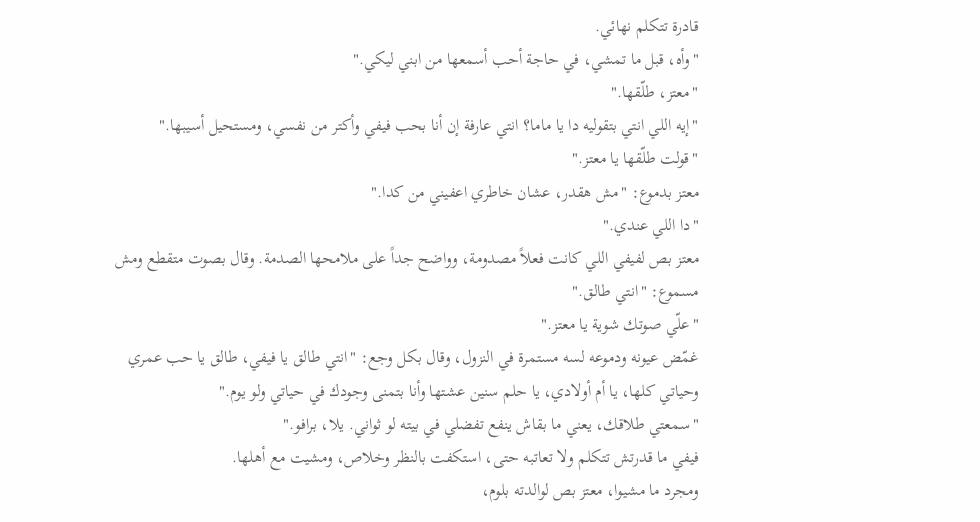قادرة تتكلم نهائي.
"وأه، قبل ما تمشي، في حاجة أحب أسمعها من ابني ليكي."
"معتز، طلّقها."
"إيه اللي انتي بتقوليه دا يا ماما؟ انتي عارفة إن أنا بحب فيفي وأكتر من نفسي، ومستحيل أسيبها."
"قولت طلّقها يا معتز."
معتز بدموع: "مش هقدر، عشان خاطري اعفيني من كدا."
"دا اللي عندي."
معتز بص لفيفي اللي كانت فعلاً مصدومة، وواضح جداً على ملامحها الصدمة. وقال بصوت متقطع ومش مسموع: "انتي طالق."
"علّي صوتك شوية يا معتز."
غمّض عيونه ودموعه لسه مستمرة في النزول، وقال بكل وجع: "انتي طالق يا فيفي، طالق يا حب عمري وحياتي كلها، يا أم أولادي، يا حلم سنين عشتها وأنا بتمنى وجودك في حياتي ولو يوم."
"سمعتي طلاقك، يعني ما بقاش ينفع تفضلي في بيته لو ثواني. يلا، برافو."
فيفي ما قدرتش تتكلم ولا تعاتبه حتى، استكفت بالنظر وخلاص، ومشيت مع أهلها.
ومجرد ما مشيوا، معتز بص لوالدته بلوم،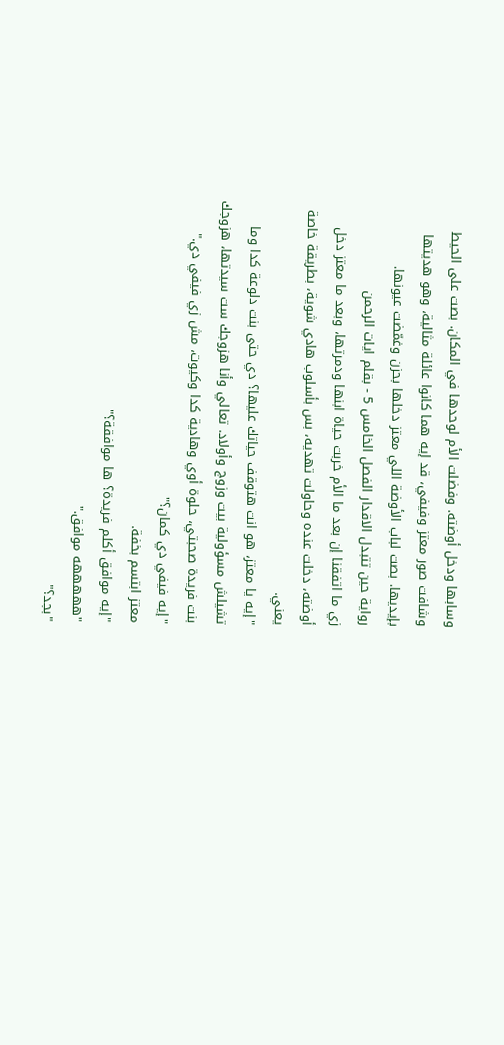وسابها ودخل أوضته. وفضلت الأم لوحدها في المكان. بصت على الحيط وشافت صور معتز وفيفي، قد إيه هما كانوا عائلة مثالية، وهو هديتها بإيديها. بصت لباب الأوضة اللي معتز دخلها بحزن وغمّضت عيونها.
رواية حين تتبدل الاقدار الفصل الخامس 5 - بقلم ايات الرحمن
زي ما اتفقنا إن بعد ما الأم خربت حياة ابنها ودمرتها، وبعد ما معتز دخل أوضته، دخلت عنده وحاولت تهديه، بس بأسلوب هادي شوية، بطريقة خاصة يعني.
"إيه يا معتز، هو انت هتوقف حياتك عليها؟ دي حتى بنت دلوعة كدا وما تشيلش مسؤولية بيت وزوج وأولاد. تعالي وأنا هزوجك ست سيدتها، هزوجك بنت فريدة صحبتي، حلوة أوي وهادية كدا وكيوت، مش زي فيفي دي."
"إيه فيفي دي كمان؟"
معتز ابتسم بخفة.
"إيه موافق أكلم فريدة؟ ها موافقة؟"
"هههههه موافق."
"بجد؟"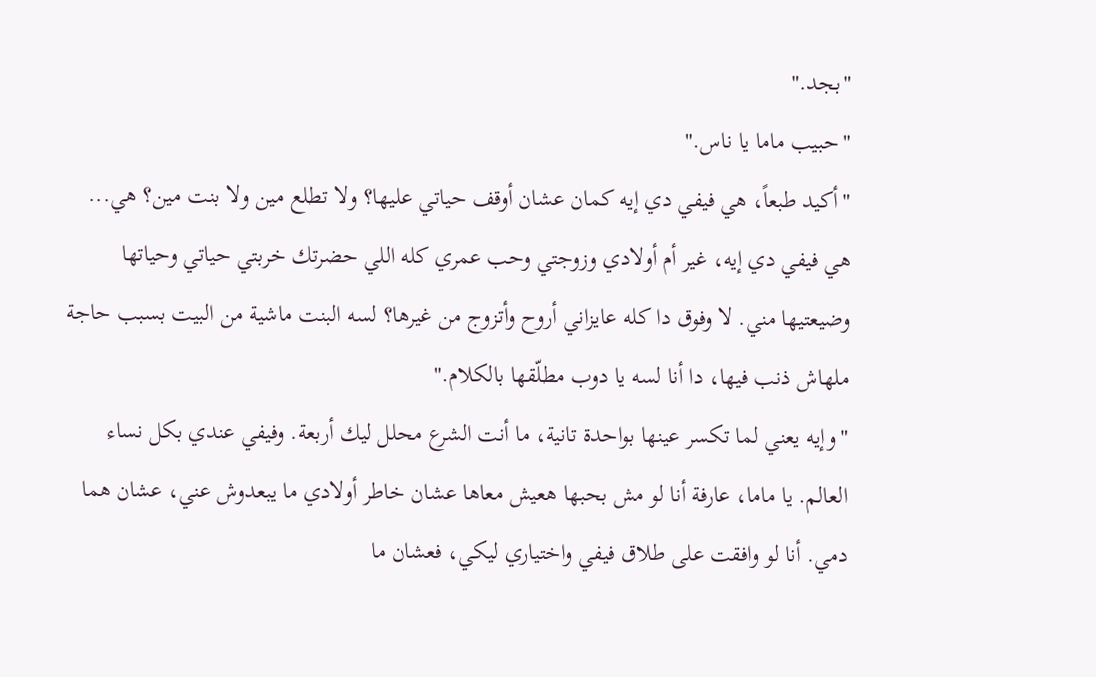"بجد."
"حبيب ماما يا ناس."
"أكيد طبعاً، هي فيفي دي إيه كمان عشان أوقف حياتي عليها؟ ولا تطلع مين ولا بنت مين؟ هي... هي فيفي دي إيه، غير أم أولادي وزوجتي وحب عمري كله اللي حضرتك خربتي حياتي وحياتها وضيعتيها مني. لا وفوق دا كله عايزاني أروح وأتزوج من غيرها؟ لسه البنت ماشية من البيت بسبب حاجة ملهاش ذنب فيها، دا أنا لسه يا دوب مطلّقها بالكلام."
"وإيه يعني لما تكسر عينها بواحدة تانية، ما أنت الشرع محلل ليك أربعة. وفيفي عندي بكل نساء العالم. يا ماما، عارفة أنا لو مش بحبها هعيش معاها عشان خاطر أولادي ما يبعدوش عني، عشان هما دمي. أنا لو وافقت على طلاق فيفي واختياري ليكي، فعشان ما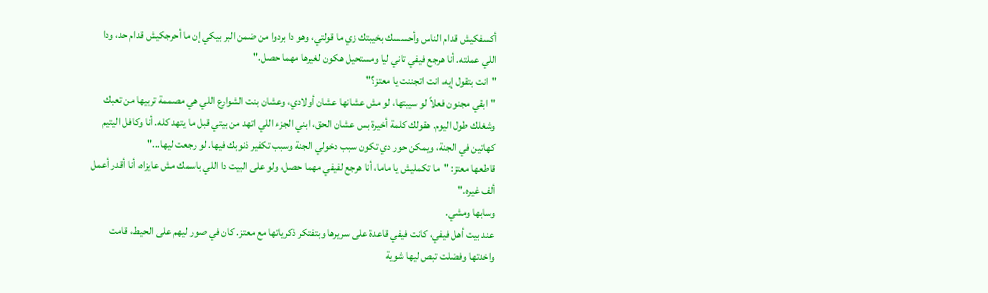أكسفكيش قدام الناس وأحسسك بخيبتك زي ما قولتي، وهو دا بردوا من ضمن البر بيكي إن ما أحرجكيش قدام حد، ودا اللي عملته. أنا هرجع فيفي تاني ليا ومستحيل هكون لغيرها مهما حصل."
"انت بتقول إيه، انت اتجننت يا معتز؟"
"ابقي مجنون فعلاً لو سيبتها، لو مش عشانها عشان أولادي، وعشان بنت الشوارع اللي هي مصممة تربيها من تعبك وشغلك طول اليوم. هقولك كلمة أخيرة بس عشان الحق، ابني الجزء اللي اتهد من بيتي قبل ما يتهد كله. أنا وكافل اليتيم كهاتين في الجنة، ويمكن حور دي تكون سبب دخولي الجنة وسبب تكفير ذنوبك فيها. لو رجعت ليها..."
قاطعها معتز: "ما تكمليش يا ماما، أنا هرجع لفيفي مهما حصل، ولو على البيت دا اللي باسمك مش عايزاه، أنا أقدر أعمل ألف غيره."
وسابها ومشي.
عند بيت أهل فيفي، كانت فيفي قاعدة على سريرها وبتفتكر ذكرياتها مع معتز. كان في صور ليهم على الحيط، قامت واخدتها وفضلت تبص ليها شوية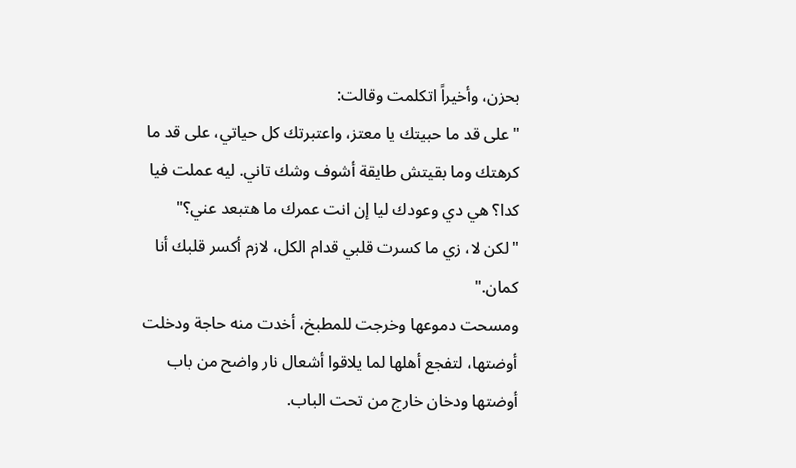بحزن، وأخيراً اتكلمت وقالت:
"على قد ما حبيتك يا معتز، واعتبرتك كل حياتي، على قد ما كرهتك وما بقيتش طايقة أشوف وشك تاني. ليه عملت فيا كدا؟ هي دي وعودك ليا إن انت عمرك ما هتبعد عني؟"
"لكن لا، زي ما كسرت قلبي قدام الكل، لازم أكسر قلبك أنا كمان."
ومسحت دموعها وخرجت للمطبخ، أخدت منه حاجة ودخلت أوضتها، لتفجع أهلها لما يلاقوا أشعال نار واضح من باب أوضتها ودخان خارج من تحت الباب.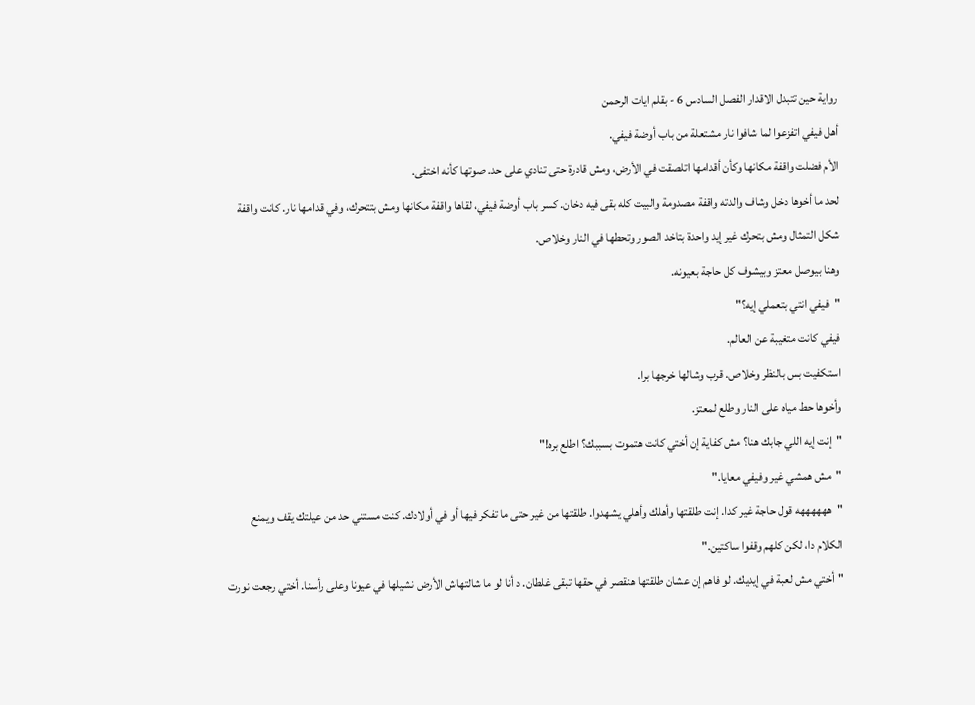رواية حين تتبدل الاقدار الفصل السادس 6 - بقلم ايات الرحمن
أهل فيفي اتفزعوا لما شافوا نار مشتعلة من باب أوضة فيفي.
الأم فضلت واقفة مكانها وكأن أقدامها اتلصقت في الأرض، ومش قادرة حتى تنادي على حد. صوتها كأنه اختفى.
لحد ما أخوها دخل وشاف والدته واقفة مصدومة والبيت كله بقى فيه دخان. كسر باب أوضة فيفي، لقاها واقفة مكانها ومش بتتحرك، وفي قدامها نار. كانت واقفة شكل التمثال ومش بتحرك غير إيد واحدة بتاخد الصور وتحطها في النار وخلاص.
وهنا بيوصل معتز وبيشوف كل حاجة بعيونه.
"فيفي انتي بتعملي إيه؟"
فيفي كانت متغيبة عن العالم.
استكفيت بس بالنظر وخلاص. قرب وشالها خرجها برا.
وأخوها حط مياه على النار وطلع لمعتز.
"إنت إيه اللي جابك هنا؟ مش كفاية إن أختي كانت هتموت بسببك؟ اطلع بره!"
"مش همشي غير وفيفي معايا."
"ههههههه قول حاجة غير كدا. إنت طلقتها وأهلك وأهلي يشهدوا. طلقتها من غير حتى ما تفكر فيها أو في أولادك. كنت مستني حد من عيلتك يقف ويمنع الكلام دا، لكن كلهم وقفوا ساكتين."
"أختي مش لعبة في إيديك. لو فاهم إن عشان طلقتها هنقصر في حقها تبقى غلطان. د أنا لو ما شالتهاش الأرض نشيلها في عيونا وعلى رأسنا. أختي رجعت نورت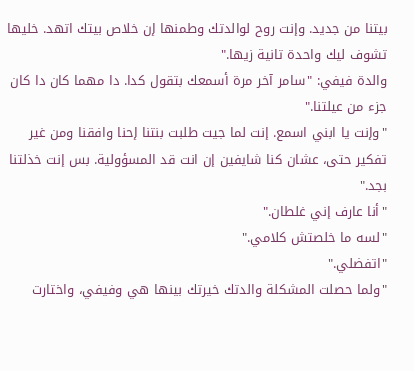بيتنا من جديد. وإنت روح لوالدتك وطمنها إن خلاص بيتك اتهد. خليها تشوف ليك واحدة تانية زيها."
والدة فيفي: "سامر آخر مرة أسمعك بتقول كدا. دا مهما كان دا كان جزء من عيلتنا."
"وإنت يا ابني اسمع. إنت لما جيت طلبت بنتنا إحنا وافقنا ومن غير تفكير حتى، عشان كنا شايفين إن انت قد المسؤولية. بس إنت خذلتنا بجد."
"أنا عارف إني غلطان."
"لسه ما خلصتش كلامي."
"اتفضلي."
"ولما حصلت المشكلة والدتك خيرتك بينها هي وفيفي، واختارت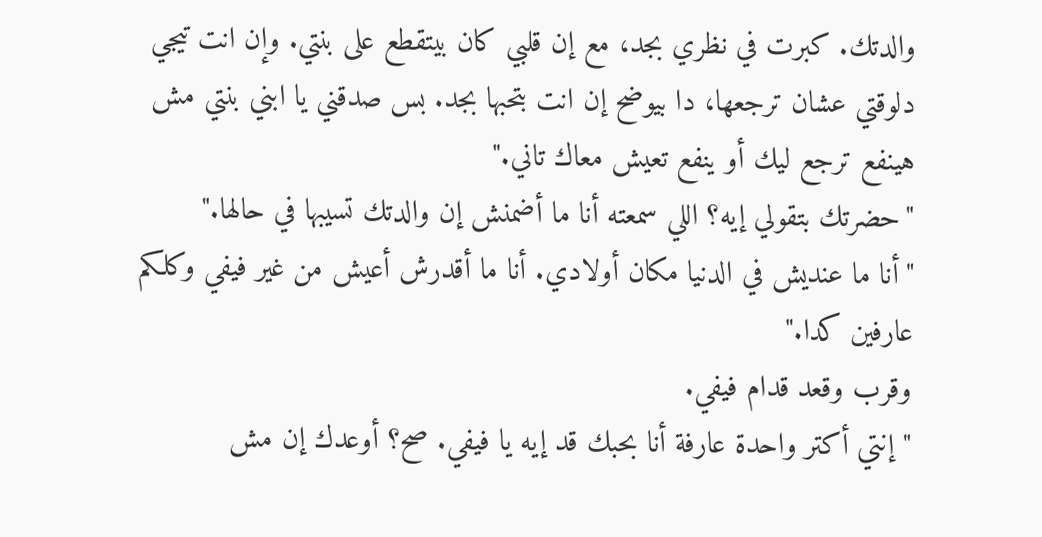والدتك. كبرت في نظري بجد، مع إن قلبي كان بيتقطع على بنتي. وإن انت تيجي دلوقتي عشان ترجعها، دا بيوضح إن انت بتحبها بجد. بس صدقني يا ابني بنتي مش هينفع ترجع ليك أو ينفع تعيش معاك تاني."
"حضرتك بتقولي إيه؟ اللي سمعته أنا ما أضمنش إن والدتك تسيبها في حالها."
"أنا ما عنديش في الدنيا مكان أولادي. أنا ما أقدرش أعيش من غير فيفي وكلكم عارفين كدا."
وقرب وقعد قدام فيفي.
"إنتي أكتر واحدة عارفة أنا بحبك قد إيه يا فيفي. صح؟ أوعدك إن مش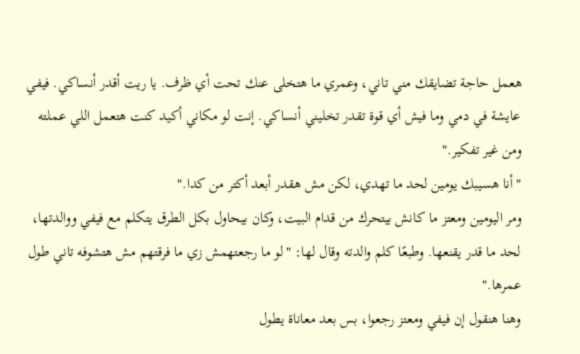هعمل حاجة تضايقك مني تاني، وعمري ما هتخلى عنك تحت أي ظرف. يا ريت أقدر أنساكي. فيفي عايشة في دمي وما فيش أي قوة تقدر تخليني أنساكي. إنت لو مكاني أكيد كنت هتعمل اللي عملته ومن غير تفكير."
"أنا هسيبك يومين لحد ما تهدي، لكن مش هقدر أبعد أكتر من كدا."
ومر اليومين ومعتز ما كانش بيتحرك من قدام البيت، وكان بيحاول بكل الطرق يتكلم مع فيفي ووالدتها، لحد ما قدر يقنعها. وطبعًا كلم والدته وقال لها: "لو ما رجعتهمش زي ما فرقتهم مش هتشوفه تاني طول عمرها."
وهنا هنقول إن فيفي ومعتز رجعوا، بس بعد معاناة يطول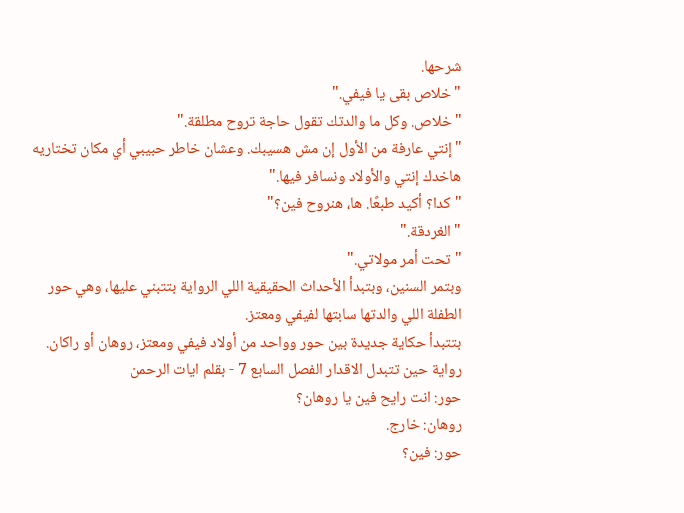شرحها.
"خلاص بقى يا فيفي."
"خلاص. وكل ما والدتك تقول حاجة تروح مطلقة."
"إنتي عارفة من الأول إن مش هسيبك. وعشان خاطر حبيبي أي مكان تختاريه هاخدك إنتي والأولاد ونسافر فيها."
"كدا؟ أكيد طبعًا. ها، هنروح فين؟"
"الغردقة."
"تحت أمر مولاتي."
وبتمر السنين، وبتبدأ الأحداث الحقيقية اللي الرواية بتتبني عليها، وهي حور الطفلة اللي والدتها سابتها لفيفي ومعتز.
بتتبدأ حكاية جديدة بين حور وواحد من أولاد فيفي ومعتز، روهان أو راكان.
رواية حين تتبدل الاقدار الفصل السابع 7 - بقلم ايات الرحمن
حور: انت رايح فين يا روهان؟
روهان: خارج.
حور: فين؟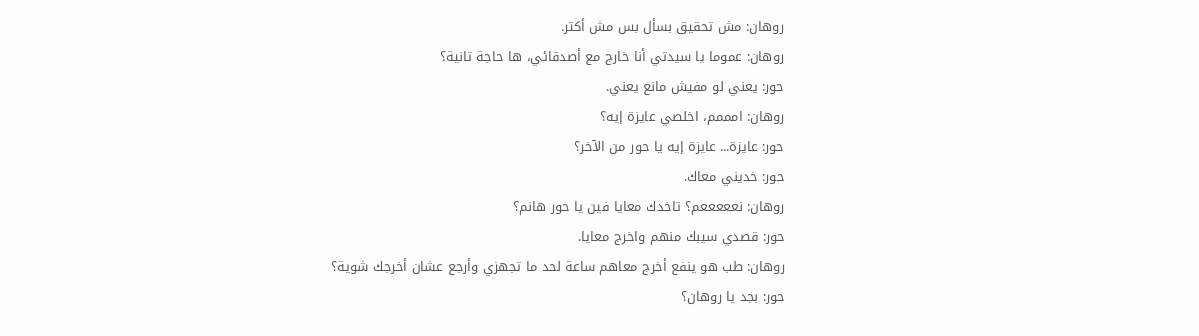روهان: مش تحقيق بسأل بس مش أكتر.
روهان: عموما يا سيدتي أنا خارج مع أصدقائي، ها حاجة تانية؟
حور: يعني لو مفيش مانع يعني.
روهان: امممم، اخلصي عايزة إيه؟
حور: عايزة... عايزة إيه يا حور من الآخر؟
حور: خديني معاك.
روهان: نعععععم؟ تاخدك معايا فين يا حور هانم؟
حور: قصدي سيبك منهم واخرج معايا.
روهان: طب هو ينفع أخرج معاهم ساعة لحد ما تجهزي وأرجع عشان أخرجك شوية؟
حور: بجد يا روهان؟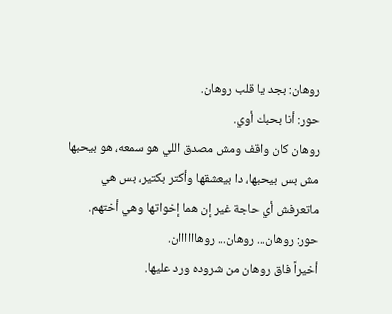روهان: بجد يا قلب روهان.
حور: أنا بحبك أوي.
روهان كان واقف ومش مصدق اللي هو سمعه، هو بيحبها مش بس بيحبها، دا بيعشقها وأكتر بكتير، بس هي ماتعرفش أي حاجة غير إن هما إخواتها وهي أختهم.
حور: روهان... روهان... روهاااااان.
أخيراً فاق روهان من شروده ورد عليها.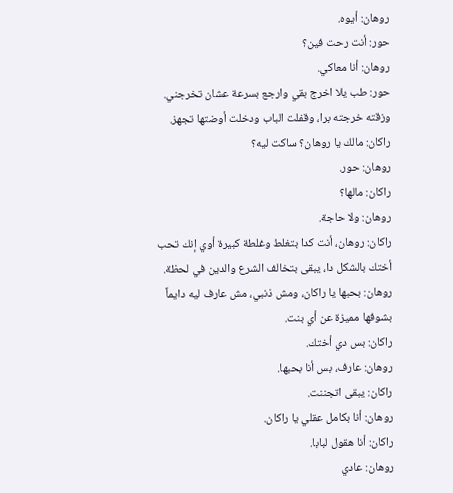روهان: أيوه.
حور: أنت رحت فين؟
روهان: أنا معاكي.
حور: طب يلا اخرج بقي وارجع بسرعة عشان تخرجني.
وزقته خرجته برا، وقفلت الباب ودخلت أوضتها تجهز.
راكان: مالك يا روهان؟ ساكت ليه؟
روهان: حور.
راكان: مالها؟
روهان: ولا حاجة.
راكان: روهان، أنت كدا بتغلط وغلطة كبيرة أوي إنك تحب أختك بالشكل دا، يبقى بتخالف الشرع والدين في لحظة.
روهان: بحبها يا راكان، ومش ذنبي، مش عارف ليه دايماً بشوفها مميزة عن أي بنت.
راكان: بس دي أختك.
روهان: عارف، بس أنا بحبها.
راكان: يبقى اتجننت.
روهان: أنا بكامل عقلي يا راكان.
راكان: أنا هقول لبابا.
روهان: عادي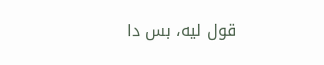قول ليه، بس دا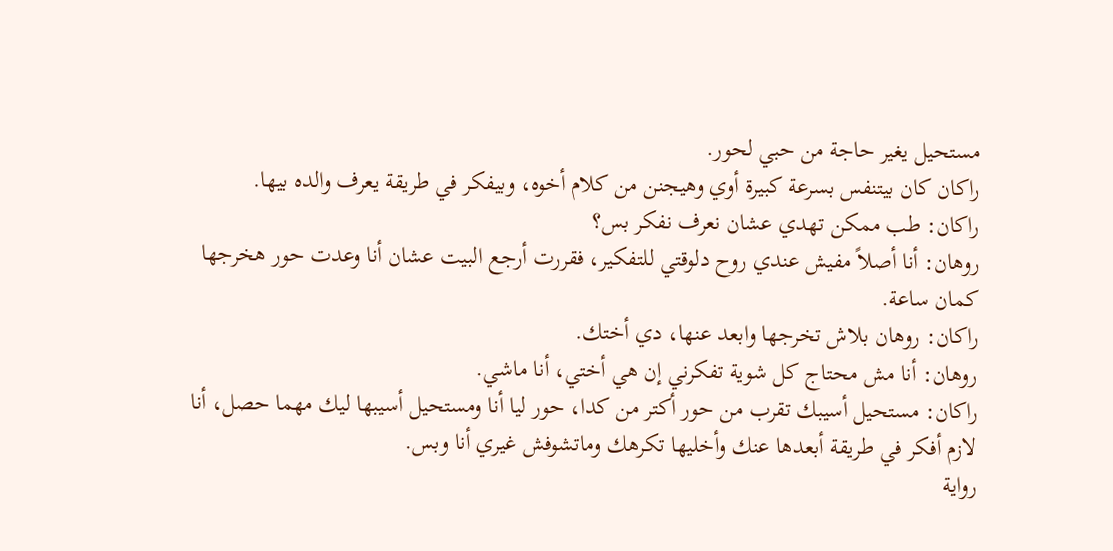مستحيل يغير حاجة من حبي لحور.
راكان كان بيتنفس بسرعة كبيرة أوي وهيجنن من كلام أخوه، وبيفكر في طريقة يعرف والده بيها.
راكان: طب ممكن تهدي عشان نعرف نفكر بس؟
روهان: أنا أصلاً مفيش عندي روح دلوقتي للتفكير، فقررت أرجع البيت عشان أنا وعدت حور هخرجها كمان ساعة.
راكان: روهان بلاش تخرجها وابعد عنها، دي أختك.
روهان: أنا مش محتاج كل شوية تفكرني إن هي أختي، أنا ماشي.
راكان: مستحيل أسيبك تقرب من حور أكتر من كدا، حور ليا أنا ومستحيل أسيبها ليك مهما حصل، أنا لازم أفكر في طريقة أبعدها عنك وأخليها تكرهك وماتشوفش غيري أنا وبس.
رواية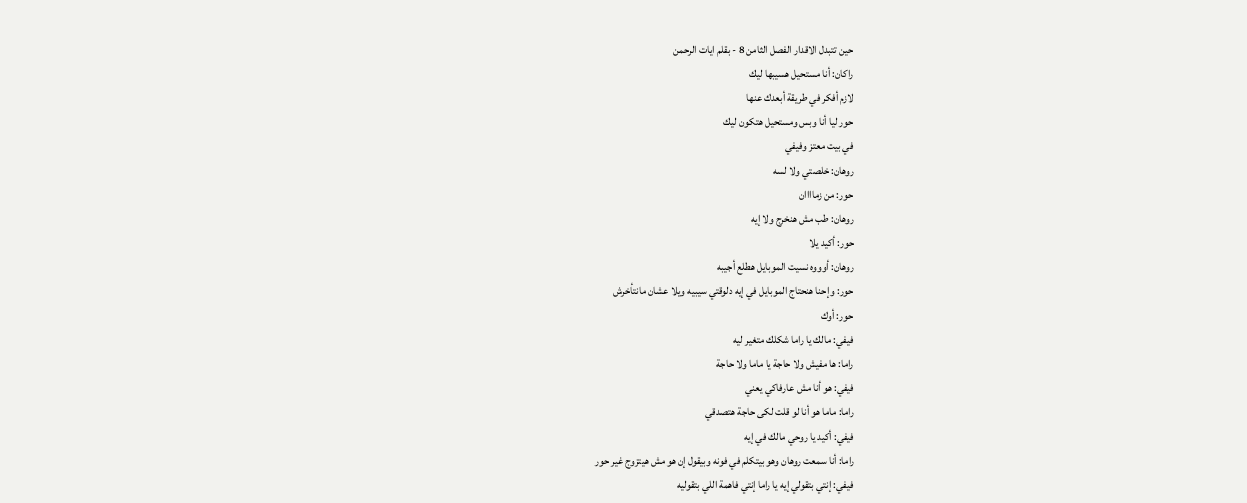حين تتبدل الاقدار الفصل الثامن 8 - بقلم ايات الرحمن
راكان: أنا مستحيل هسيبها ليك
لازم أفكر في طريقة أبعدك عنها
حور ليا أنا وبس ومستحيل هتكون ليك
في بيت معتز وفيفي
روهان: خلصتي ولا لسه
حور: من زماااان
روهان: طب مش هنخرج ولا إيه
حور: أكيد يلا
روهان: أوووه نسيت الموبايل هطلع أجيبه
حور: وإحنا هنحتاج الموبايل في إيه دلوقتي سيبيه ويلا عشان مانتأخرش
حور: أوك
فيفي: مالك يا راما شكلك متغير ليه
راما: ها مفيش ولا حاجة يا ماما ولا حاجة
فيفي: هو أنا مش عارفاكي يعني
راما: ماما هو أنا لو قلت لكى حاجة هتصدقي
فيفي: أكيد يا روحي مالك في إيه
راما: أنا سمعت روهان وهو بيتكلم في فونه وبيقول إن هو مش هيتزوج غير حور
فيفي: إنتي بتقولي إيه يا راما إنتي فاهمة اللي بتقوليه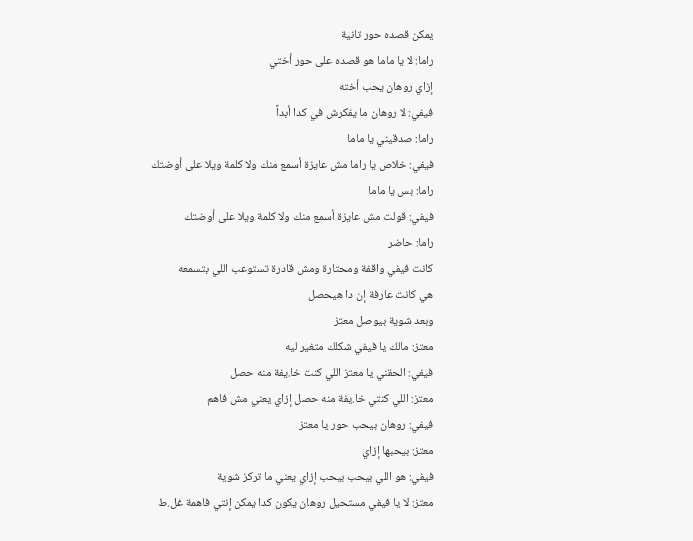يمكن قصده حور تانية
راما: لا يا ماما هو قصده على حور أختي
إزاي روهان يحب أخته
فيفي: لا روهان ما يفكرش في كدا أبداً
راما: صدقيني يا ماما
فيفي: خلاص يا راما مش عايزة أسمع منك ولا كلمة ويلا على أوضتك
راما: بس يا ماما
فيفي: قولت مش عايزة أسمع منك ولا كلمة ويلا على أوضتك
راما: حاضر
كانت فيفي واقفة ومحتارة ومش قادرة تستوعب اللي بتسمعه
هي كانت عارفة إن دا هيحصل
وبعد شوية بيوصل معتز
معتز: مالك يا فيفي شكلك متغير ليه
فيفي: الحقني يا معتز اللي كنت خا.يفة منه حصل
معتز: اللي كنتي خا.يفة منه حصل إزاي يعني مش فاهم
فيفي: روهان بيحب حور يا معتز
معتز: بيحبها إزاي
فيفي: هو اللي بيحب بيحب إزاي يعني ما تركز شوية
معتز: لا يا فيفي مستحيل روهان يكون كدا يمكن إنتي فاهمة غل.ط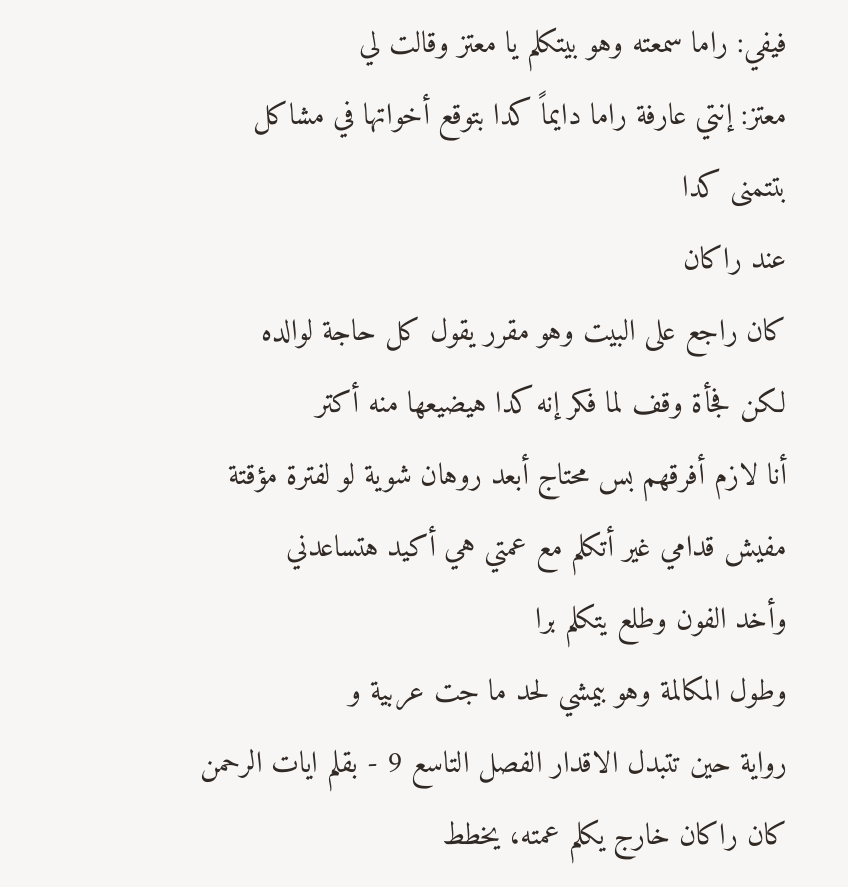فيفي: راما سمعته وهو بيتكلم يا معتز وقالت لي
معتز: إنتي عارفة راما دايماً كدا بتوقع أخواتها في مشاكل
بتتمنى كدا
عند راكان
كان راجع على البيت وهو مقرر يقول كل حاجة لوالده
لكن فجأة وقف لما فكر إنه كدا هيضيعها منه أكتر
أنا لازم أفرقهم بس محتاج أبعد روهان شوية لو لفترة مؤقتة
مفيش قدامي غير أتكلم مع عمتي هي أكيد هتساعدني
وأخد الفون وطلع يتكلم برا
وطول المكالمة وهو بيمشي لحد ما جت عربية و
رواية حين تتبدل الاقدار الفصل التاسع 9 - بقلم ايات الرحمن
كان راكان خارج يكلم عمته، يخطط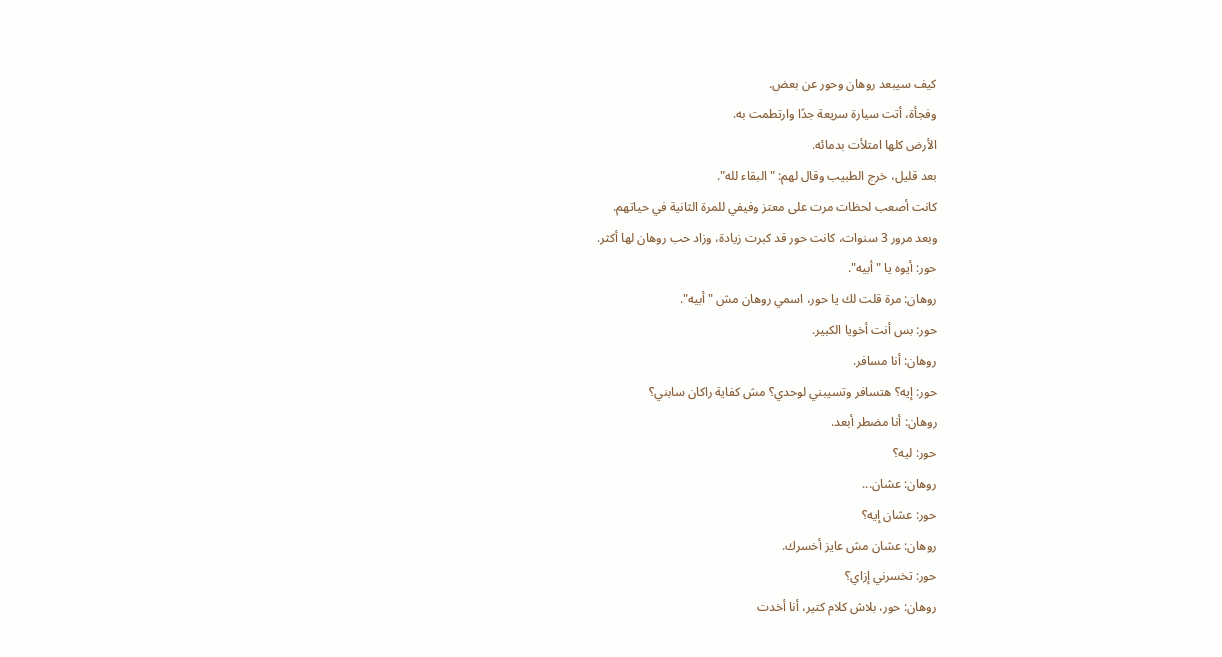كيف سيبعد روهان وحور عن بعض.
وفجأة، أتت سيارة سريعة جدًا وارتطمت به.
الأرض كلها امتلأت بدمائه.
بعد قليل، خرج الطبيب وقال لهم: "البقاء لله".
كانت أصعب لحظات مرت على معتز وفيفي للمرة الثانية في حياتهم.
وبعد مرور 3 سنوات، كانت حور قد كبرت زيادة، وزاد حب روهان لها أكثر.
حور: أيوه يا "أبيه".
روهان: مرة قلت لك يا حور، اسمي روهان مش "أبيه".
حور: بس أنت أخويا الكبير.
روهان: أنا مسافر.
حور: إيه؟ هتسافر وتسيبني لوحدي؟ مش كفاية راكان سابني؟
روهان: أنا مضطر أبعد.
حور: ليه؟
روهان: عشان...
حور: عشان إيه؟
روهان: عشان مش عايز أخسرك.
حور: تخسرني إزاي؟
روهان: حور، بلاش كلام كتير، أنا أخدت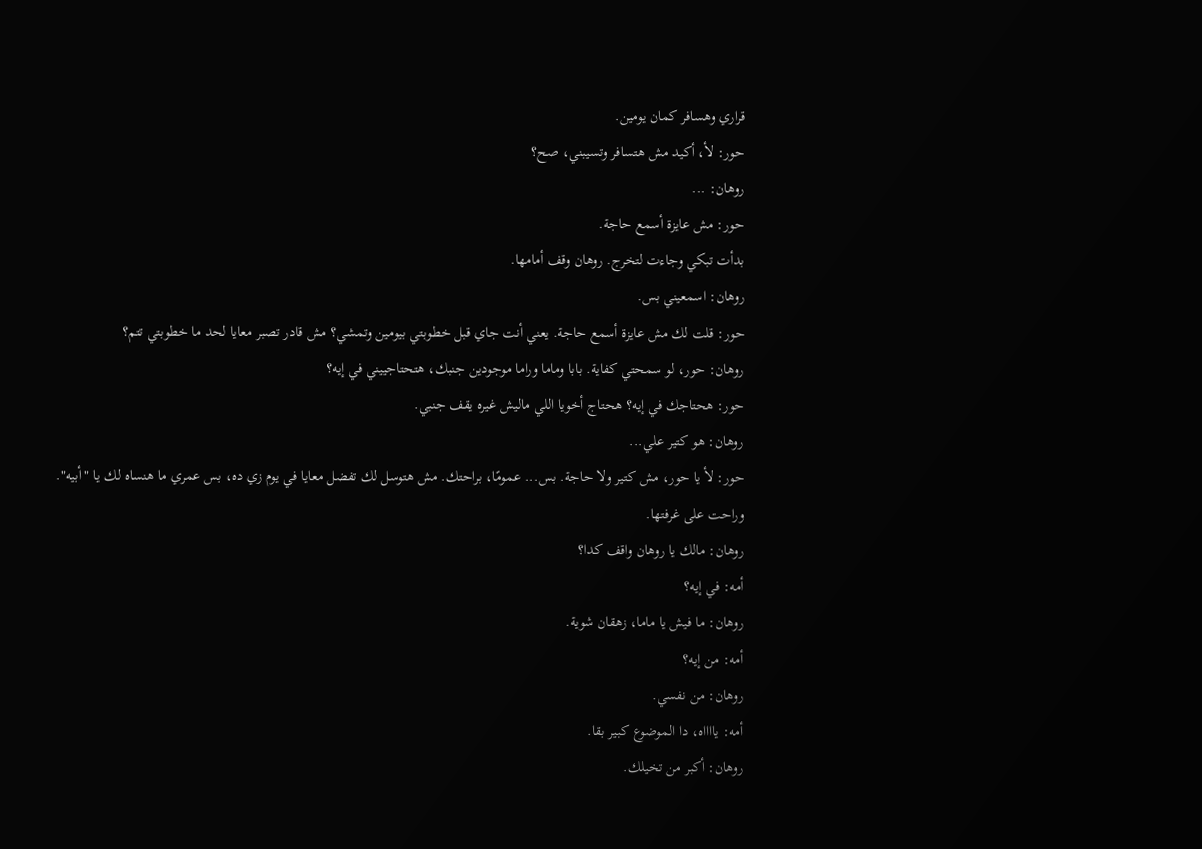قراري وهسافر كمان يومين.
حور: لأ، أكيد مش هتسافر وتسيبني، صح؟
روهان: ...
حور: مش عايزة أسمع حاجة.
بدأت تبكي وجاءت لتخرج. روهان وقف أمامها.
روهان: اسمعيني بس.
حور: قلت لك مش عايزة أسمع حاجة. يعني أنت جاي قبل خطوبتي بيومين وتمشي؟ مش قادر تصبر معايا لحد ما خطوبتي تتم؟
روهان: حور، لو سمحتي كفاية. بابا وماما وراما موجودين جنبك، هتحتاجييني في إيه؟
حور: هحتاجك في إيه؟ هحتاج أخويا اللي ماليش غيره يقف جنبي.
روهان: هو كتير علي...
حور: لأ يا حور، مش كتير ولا حاجة. بس... عمومًا، براحتك. مش هتوسل لك تفضل معايا في يوم زي ده، بس عمري ما هنساه لك يا "أبيه".
وراحت على غرفتها.
روهان: مالك يا روهان واقف كدا؟
أمه: في إيه؟
روهان: ما فيش يا ماما، زهقان شوية.
أمه: من إيه؟
روهان: من نفسي.
أمه: يااااه، دا الموضوع كبير بقا.
روهان: أكبر من تخيلك.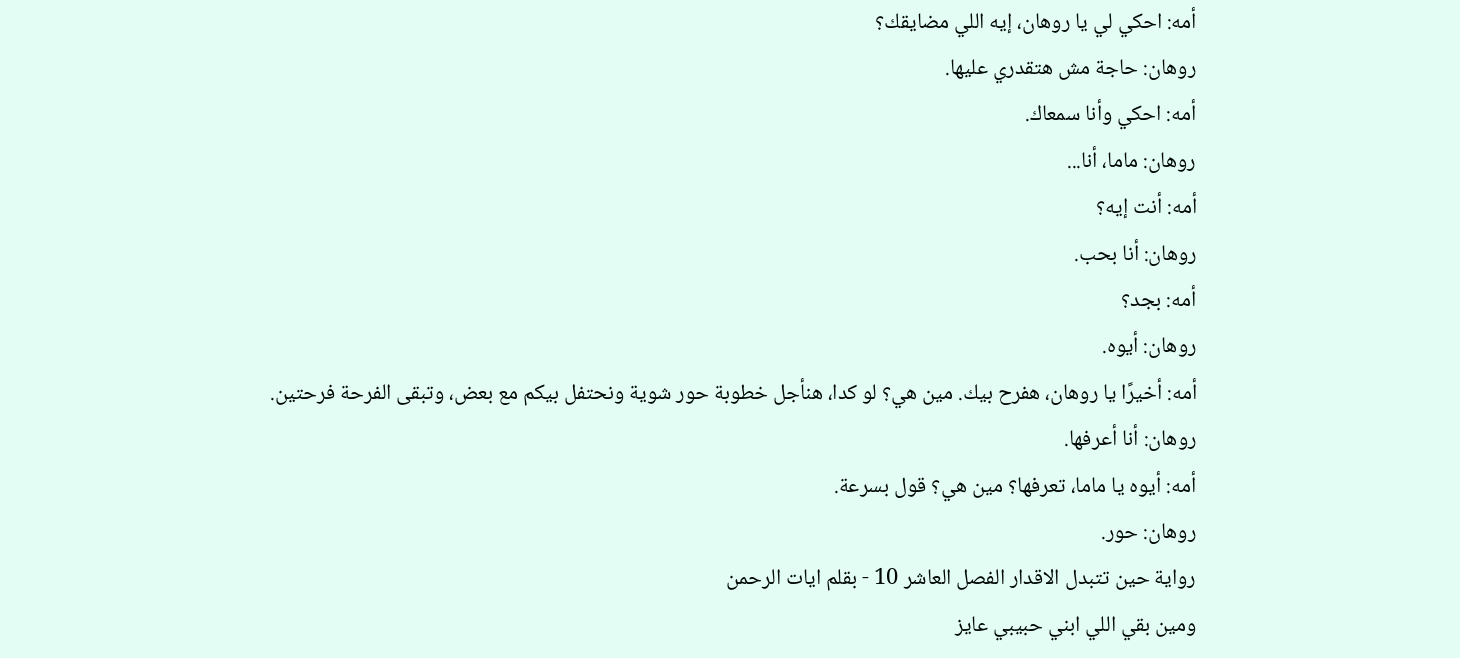أمه: احكي لي يا روهان، إيه اللي مضايقك؟
روهان: حاجة مش هتقدري عليها.
أمه: احكي وأنا سمعاك.
روهان: ماما، أنا...
أمه: أنت إيه؟
روهان: أنا بحب.
أمه: بجد؟
روهان: أيوه.
أمه: أخيرًا يا روهان، هفرح بيك. مين هي؟ لو كدا، هنأجل خطوبة حور شوية ونحتفل بيكم مع بعض، وتبقى الفرحة فرحتين.
روهان: أنا أعرفها.
أمه: أيوه يا ماما، تعرفها؟ مين هي؟ قول بسرعة.
روهان: حور.
رواية حين تتبدل الاقدار الفصل العاشر 10 - بقلم ايات الرحمن
ومين بقي اللي ابني حبيبي عايز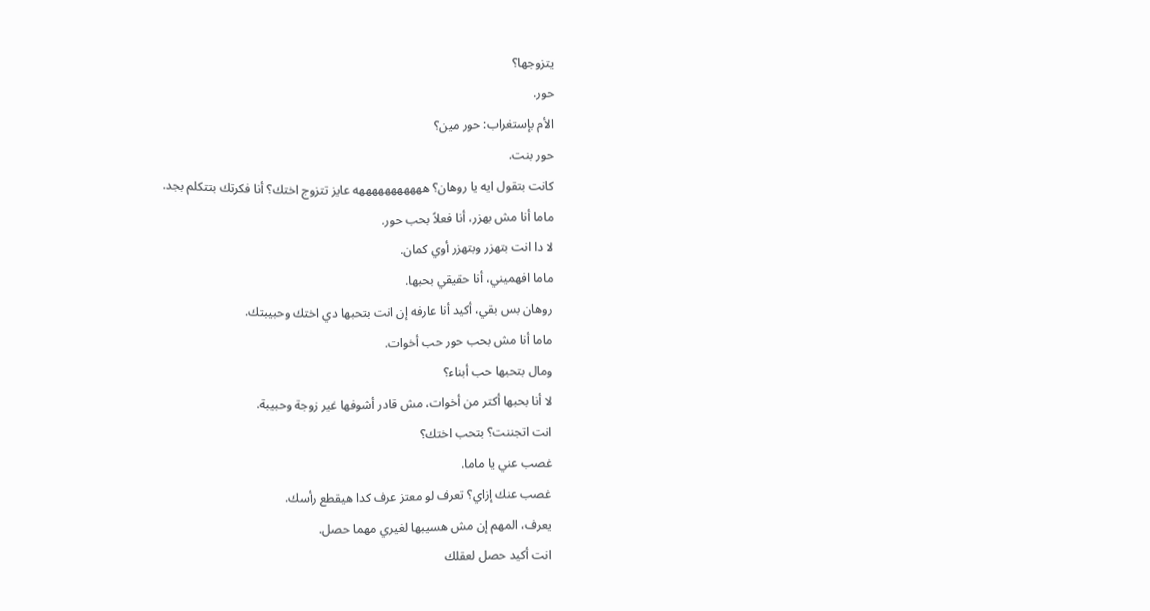يتزوجها؟
حور.
الأم بإستغراب: حور مين؟
حور بنت.
كانت بتقول ايه يا روهان؟ هههههههههههه عايز تتزوج اختك؟ أنا فكرتك بتتكلم بجد.
ماما أنا مش بهزر، أنا فعلاً بحب حور.
لا دا انت بتهزر وبتهزر أوي كمان.
ماما افهميني، أنا حقيقي بحبها.
روهان بس بقي، أكيد أنا عارفه إن انت بتحبها دي اختك وحبيبتك.
ماما أنا مش بحب حور حب أخوات.
ومال بتحبها حب أبناء؟
لا أنا بحبها أكتر من أخوات، مش قادر أشوفها غير زوجة وحبيبة.
انت اتجننت؟ بتحب اختك؟
غصب عني يا ماما.
غصب عنك إزاي؟ تعرف لو معتز عرف كدا هيقطع رأسك.
يعرف، المهم إن مش هسيبها لغيري مهما حصل.
انت أكيد حصل لعقلك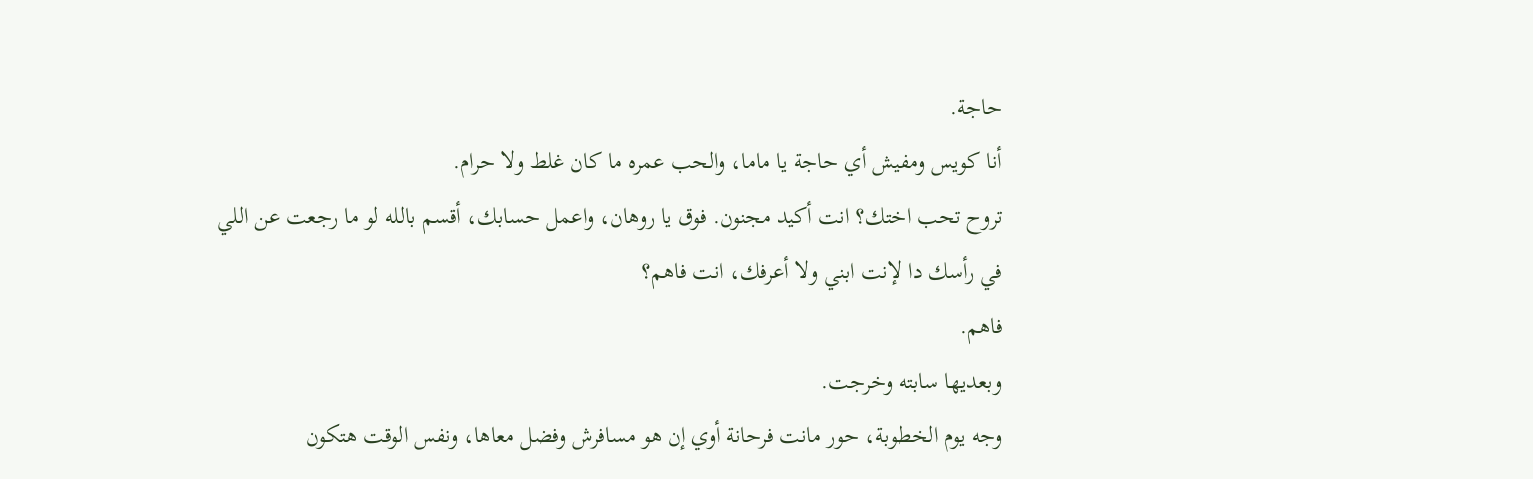حاجة.
أنا كويس ومفيش أي حاجة يا ماما، والحب عمره ما كان غلط ولا حرام.
تروح تحب اختك؟ انت أكيد مجنون. فوق يا روهان، واعمل حسابك، أقسم بالله لو ما رجعت عن اللي في رأسك دا لإنت ابني ولا أعرفك، انت فاهم؟
فاهم.
وبعديها سابته وخرجت.
وجه يوم الخطوبة، حور مانت فرحانة أوي إن هو مسافرش وفضل معاها، ونفس الوقت هتكون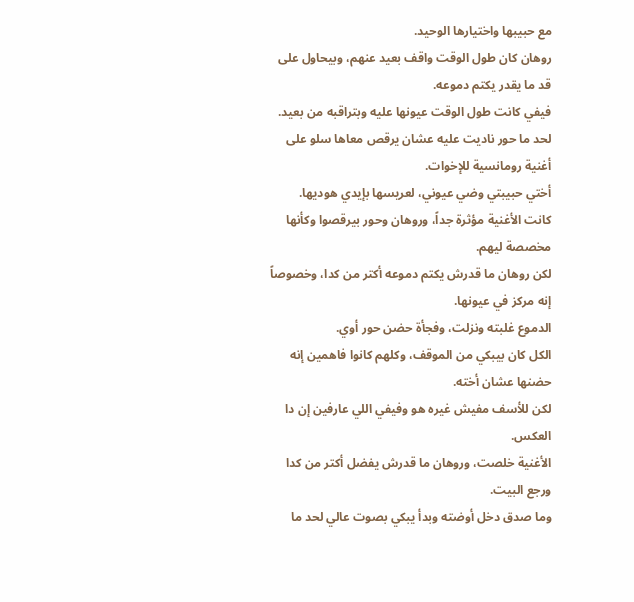مع حبيبها واختيارها الوحيد.
روهان كان طول الوقت واقف بعيد عنهم، وبيحاول على قد ما يقدر يكتم دموعه.
فيفي كانت طول الوقت عيونها عليه وبتراقبه من بعيد.
لحد ما حور ناديت عليه عشان يرقص معاها سلو على أغنية رومانسية للإخوات.
أختي حبيبتي وضي عيوني، لعريسها بإيدي هوديها.
كانت الأغنية مؤثرة جداً، وروهان وحور بيرقصوا وكأنها مخصصة ليهم.
لكن روهان ما قدرش يكتم دموعه أكتر من كدا، وخصوصاً إنه مركز في عيونها.
الدموع غلبته ونزلت، وفجأة حضن حور أوي.
الكل كان بيبكي من الموقف، وكلهم كانوا فاهمين إنه حضنها عشان أخته.
لكن للأسف مفيش غيره هو وفيفي اللي عارفين إن دا العكس.
الأغنية خلصت، وروهان ما قدرش يفضل أكتر من كدا ورجع البيت.
وما صدق دخل أوضته وبدأ يبكي بصوت عالي لحد ما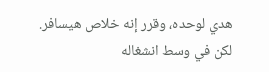هدي لوحده، وقرر إنه خلاص هيسافر.
لكن في وسط انشغاله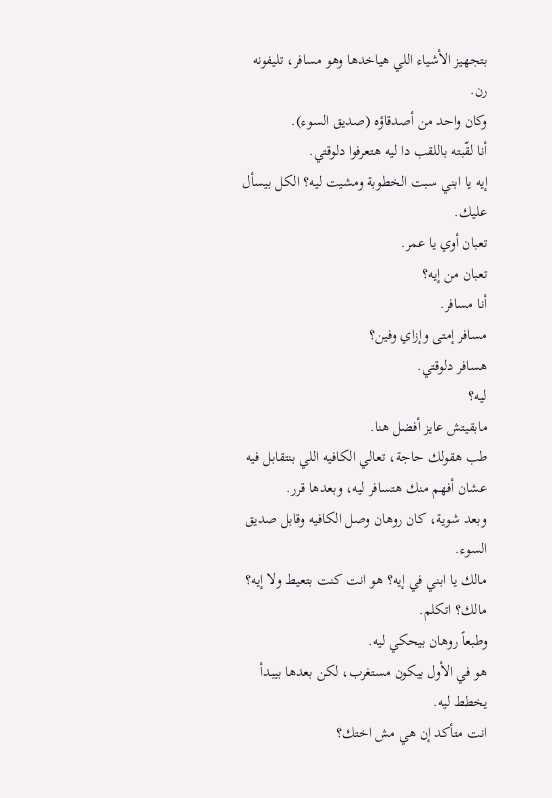بتجهيز الأشياء اللي هياخدها وهو مسافر، تليفونه رن.
وكان واحد من أصدقاؤه (صديق السوء).
أنا لقّبته باللقب دا ليه هتعرفوا دلوقتي.
إيه يا ابني سبت الخطوبة ومشيت ليه؟ الكل بيسأل عليك.
تعبان أوي يا عمر.
تعبان من إيه؟
أنا مسافر.
مسافر إمتى وإزاي وفين؟
هسافر دلوقتي.
ليه؟
مابقيتش عايز أفضل هنا.
طب هقولك حاجة، تعالي الكافيه اللي بنتقابل فيه عشان أفهم منك هتسافر ليه، وبعدها قرر.
وبعد شوية، كان روهان وصل الكافيه وقابل صديق السوء.
مالك يا ابني في إيه؟ هو انت كنت بتعيط ولا إيه؟ مالك؟ اتكلم.
وطبعاً روهان بيحكي ليه.
هو في الأول بيكون مستغرب، لكن بعدها بيبدأ يخطط ليه.
انت متأكد إن هي مش اختك؟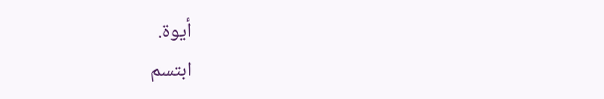أيوة.
ابتسم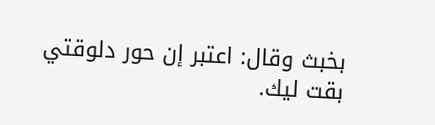بخبث وقال: اعتبر إن حور دلوقتي بقت ليك.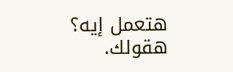هتعمل إيه؟
هقولك.